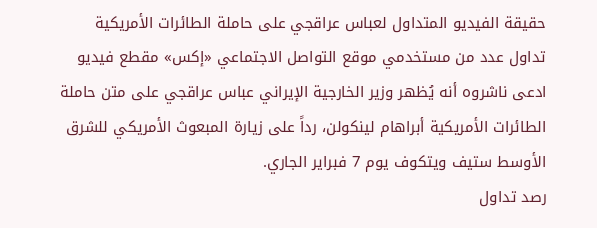حقيقة الفيديو المتداول لعباس عراقجي على حاملة الطائرات الأمريكية
تداول عدد من مستخدمي موقع التواصل الاجتماعي «إكس» مقطع فيديو ادعى ناشروه أنه يُظهر وزير الخارجية الإيراني عباس عراقجي على متن حاملة الطائرات الأمريكية أبراهام لينكولن، رداً على زيارة المبعوث الأمريكي للشرق الأوسط ستيف ويتكوف يوم 7 فبراير الجاري.
رصد تداول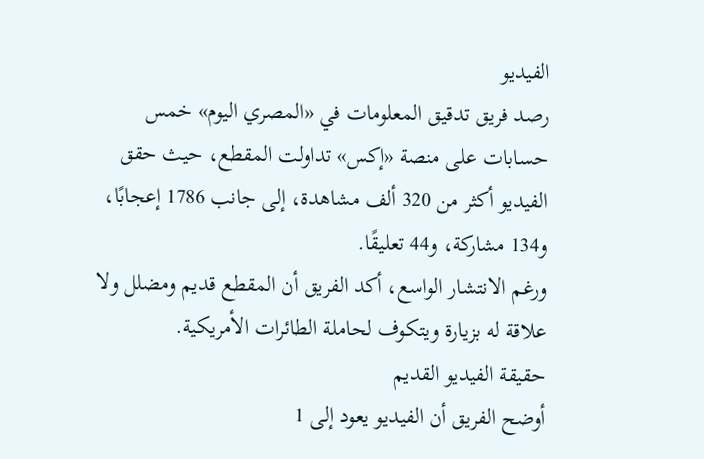الفيديو
رصد فريق تدقيق المعلومات في «المصري اليوم» خمس حسابات على منصة «إكس» تداولت المقطع، حيث حقق الفيديو أكثر من 320 ألف مشاهدة، إلى جانب 1786 إعجابًا، و134 مشاركة، و44 تعليقًا.
ورغم الانتشار الواسع، أكد الفريق أن المقطع قديم ومضلل ولا علاقة له بزيارة ويتكوف لحاملة الطائرات الأمريكية.
حقيقة الفيديو القديم
أوضح الفريق أن الفيديو يعود إلى 1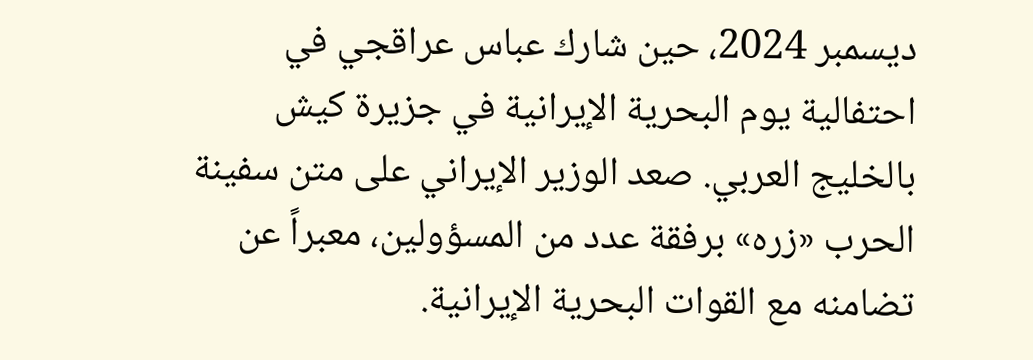ديسمبر 2024، حين شارك عباس عراقجي في احتفالية يوم البحرية الإيرانية في جزيرة كيش بالخليج العربي. صعد الوزير الإيراني على متن سفينة الحرب «زره» برفقة عدد من المسؤولين، معبراً عن تضامنه مع القوات البحرية الإيرانية.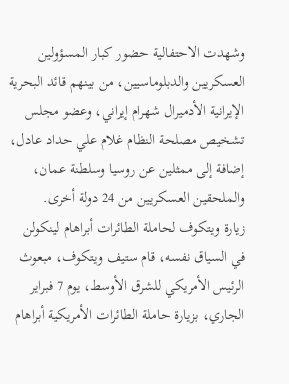وشهدت الاحتفالية حضور كبار المسؤولين العسكريين والدبلوماسيين، من بينهم قائد البحرية الإيرانية الأدميرال شهرام إيراني، وعضو مجلس تشخيص مصلحة النظام غلام علي حداد عادل، إضافة إلى ممثلين عن روسيا وسلطنة عمان، والملحقين العسكريين من 24 دولة أخرى.
زيارة ويتكوف لحاملة الطائرات أبراهام لينكولن
في السياق نفسه، قام ستيف ويتكوف، مبعوث الرئيس الأمريكي للشرق الأوسط، يوم 7 فبراير الجاري، بزيارة حاملة الطائرات الأمريكية أبراهام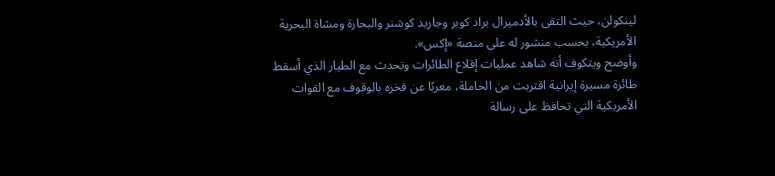لينكولن، حيث التقى بالأدميرال براد كوبر وجاريد كوشنر والبحارة ومشاة البحرية الأمريكية، بحسب منشور له على منصة «إكس».
وأوضح ويتكوف أنه شاهد عمليات إقلاع الطائرات وتحدث مع الطيار الذي أسقط طائرة مسيرة إيرانية اقتربت من الحاملة، معربًا عن فخره بالوقوف مع القوات الأمريكية التي تحافظ على رسالة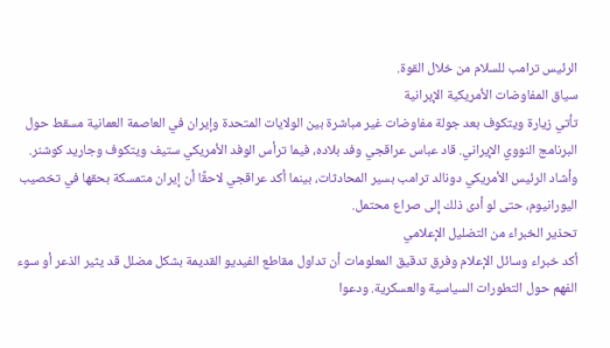الرئيس ترامب للسلام من خلال القوة.
سياق المفاوضات الأمريكية الإيرانية
تأتي زيارة ويتكوف بعد جولة مفاوضات غير مباشرة بين الولايات المتحدة وإيران في العاصمة العمانية مسقط حول البرنامج النووي الإيراني. قاد عباس عراقجي وفد بلاده، فيما ترأس الوفد الأمريكي ستيف ويتكوف وجاريد كوشنر.
وأشاد الرئيس الأمريكي دونالد ترامب بسير المحادثات، بينما أكد عراقجي لاحقًا أن إيران متمسكة بحقها في تخصيب اليورانيوم، حتى لو أدى ذلك إلى صراع محتمل.
تحذير الخبراء من التضليل الإعلامي
أكد خبراء وسائل الإعلام وفرق تدقيق المعلومات أن تداول مقاطع الفيديو القديمة بشكل مضلل قد يثير الذعر أو سوء الفهم حول التطورات السياسية والعسكرية. ودعوا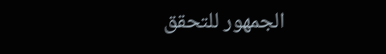الجمهور للتحقق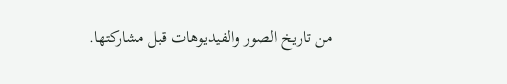من تاريخ الصور والفيديوهات قبل مشاركتها.